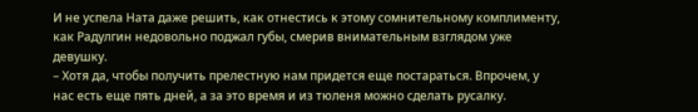И не успела Ната даже решить, как отнестись к этому сомнительному комплименту, как Радулгин недовольно поджал губы, смерив внимательным взглядом уже девушку.
– Хотя да, чтобы получить прелестную нам придется еще постараться. Впрочем, у нас есть еще пять дней, а за это время и из тюленя можно сделать русалку.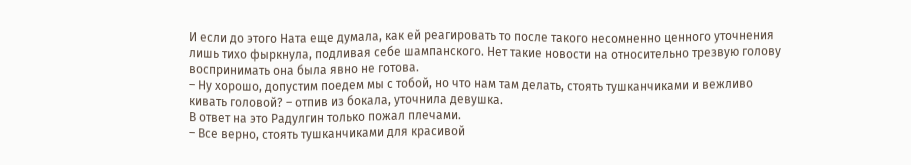И если до этого Ната еще думала, как ей реагировать то после такого несомненно ценного уточнения лишь тихо фыркнула, подливая себе шампанского. Нет такие новости на относительно трезвую голову воспринимать она была явно не готова.
– Ну хорошо, допустим поедем мы с тобой, но что нам там делать, стоять тушканчиками и вежливо кивать головой? – отпив из бокала, уточнила девушка.
В ответ на это Радулгин только пожал плечами.
– Все верно, стоять тушканчиками для красивой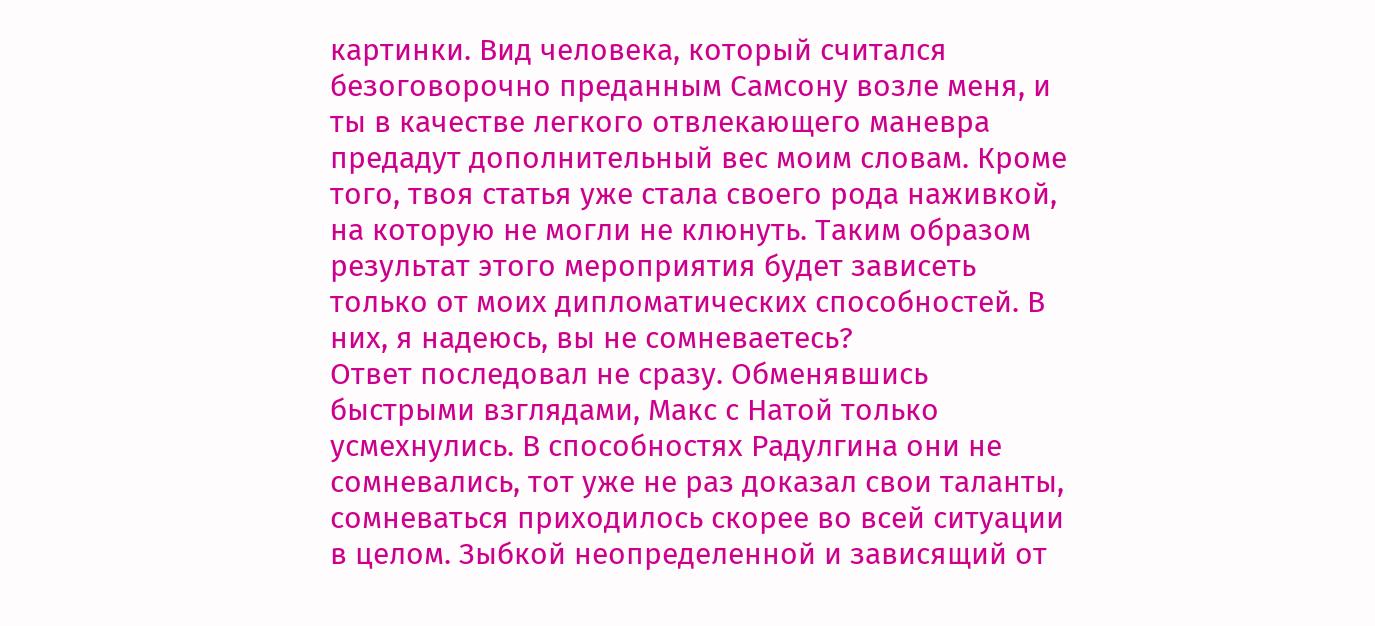картинки. Вид человека, который считался безоговорочно преданным Самсону возле меня, и ты в качестве легкого отвлекающего маневра предадут дополнительный вес моим словам. Кроме того, твоя статья уже стала своего рода наживкой, на которую не могли не клюнуть. Таким образом результат этого мероприятия будет зависеть только от моих дипломатических способностей. В них, я надеюсь, вы не сомневаетесь?
Ответ последовал не сразу. Обменявшись быстрыми взглядами, Макс с Натой только усмехнулись. В способностях Радулгина они не сомневались, тот уже не раз доказал свои таланты, сомневаться приходилось скорее во всей ситуации в целом. Зыбкой неопределенной и зависящий от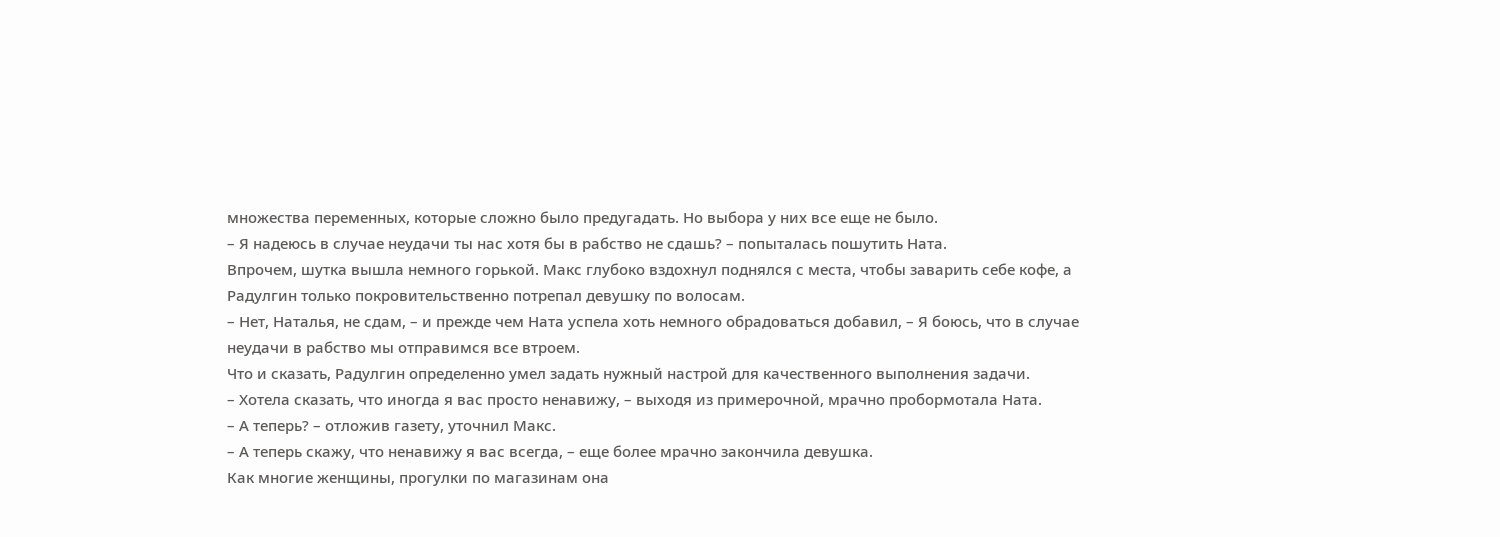множества переменных, которые сложно было предугадать. Но выбора у них все еще не было.
– Я надеюсь в случае неудачи ты нас хотя бы в рабство не сдашь? – попыталась пошутить Ната.
Впрочем, шутка вышла немного горькой. Макс глубоко вздохнул поднялся с места, чтобы заварить себе кофе, а Радулгин только покровительственно потрепал девушку по волосам.
– Нет, Наталья, не сдам, – и прежде чем Ната успела хоть немного обрадоваться добавил, – Я боюсь, что в случае неудачи в рабство мы отправимся все втроем.
Что и сказать, Радулгин определенно умел задать нужный настрой для качественного выполнения задачи.
– Хотела сказать, что иногда я вас просто ненавижу, – выходя из примерочной, мрачно пробормотала Ната.
– А теперь? – отложив газету, уточнил Макс.
– А теперь скажу, что ненавижу я вас всегда, – еще более мрачно закончила девушка.
Как многие женщины, прогулки по магазинам она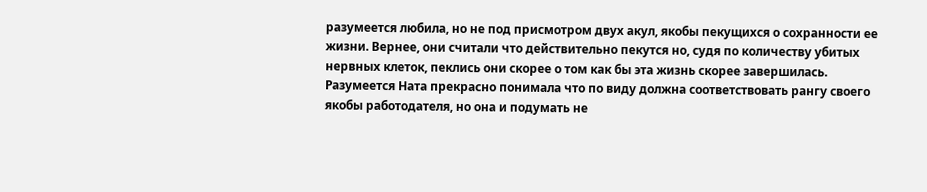разумеется любила, но не под присмотром двух акул, якобы пекущихся о сохранности ее жизни. Вернее, они считали что действительно пекутся но, судя по количеству убитых нервных клеток, пеклись они скорее о том как бы эта жизнь скорее завершилась.
Разумеется Ната прекрасно понимала что по виду должна соответствовать рангу своего якобы работодателя, но она и подумать не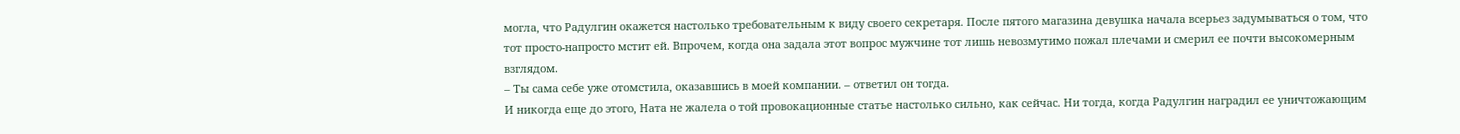могла, что Радулгин окажется настолько требовательным к виду своего секретаря. После пятого магазина девушка начала всерьез задумываться о том, что тот просто-напросто мстит ей. Впрочем, когда она задала этот вопрос мужчине тот лишь невозмутимо пожал плечами и смерил ее почти высокомерным взглядом.
– Ты сама себе уже отомстила, оказавшись в моей компании. – ответил он тогда.
И никогда еще до этого, Ната не жалела о той провокационные статье настолько сильно, как сейчас. Ни тогда, когда Радулгин наградил ее уничтожающим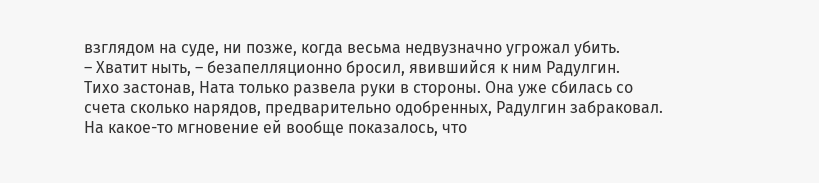взглядом на суде, ни позже, когда весьма недвузначно угрожал убить.
– Хватит ныть, – безапелляционно бросил, явившийся к ним Радулгин.
Тихо застонав, Ната только развела руки в стороны. Она уже сбилась со счета сколько нарядов, предварительно одобренных, Радулгин забраковал. На какое-то мгновение ей вообще показалось, что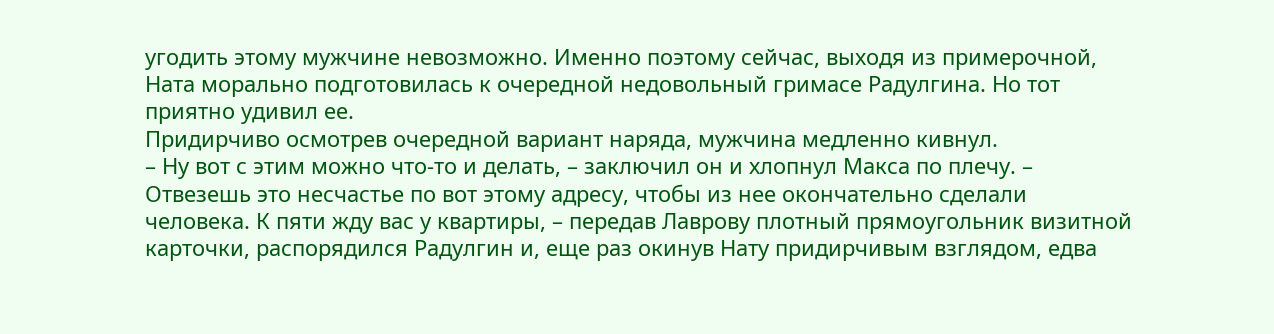угодить этому мужчине невозможно. Именно поэтому сейчас, выходя из примерочной, Ната морально подготовилась к очередной недовольный гримасе Радулгина. Но тот приятно удивил ее.
Придирчиво осмотрев очередной вариант наряда, мужчина медленно кивнул.
– Ну вот с этим можно что-то и делать, – заключил он и хлопнул Макса по плечу. – Отвезешь это несчастье по вот этому адресу, чтобы из нее окончательно сделали человека. К пяти жду вас у квартиры, – передав Лаврову плотный прямоугольник визитной карточки, распорядился Радулгин и, еще раз окинув Нату придирчивым взглядом, едва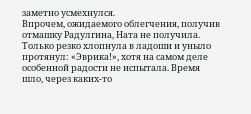заметно усмехнулся.
Впрочем, ожидаемого облегчения, получив отмашку Радулгина, Ната не получила. Только резко хлопнула в ладоши и уныло протянул: «Эврика!», хотя на самом деле особенной радости не испытала. Время шло, через каких-то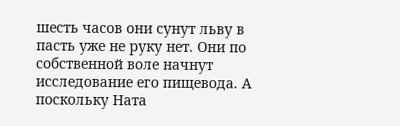шесть часов они сунут льву в пасть уже не руку нет. Они по собственной воле начнут исследование его пищевода. А поскольку Ната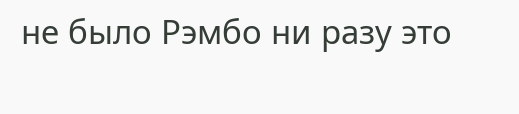не было Рэмбо ни разу это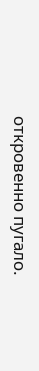откровенно пугало.